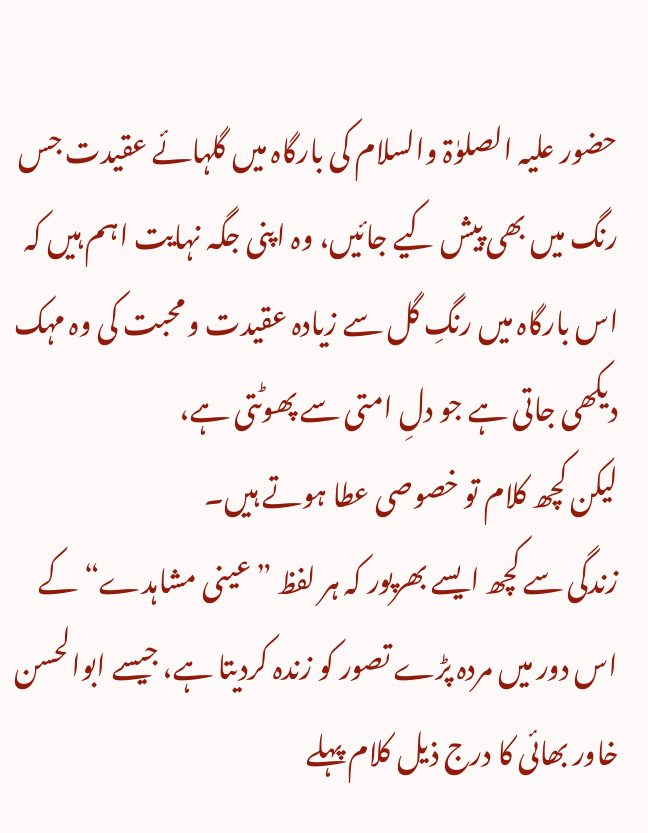حضور علیہ الصلوٰۃ والسلام کی بارگاہ میں گلہائے عقیدت جس رنگ میں بھی پیش کیے جائیں، وہ اپنی جگہ نہایت اہم ہیں کہ اس بارگاہ میں رنگِ گل سے زیادہ عقیدت و محبت کی وہ مہک دیکھی جاتی ہے جو دلِ امتی سے پھوٹتی ہے،
لیکن کچھ کلام تو خصوصی عطا ہوتے ہیں۔
زندگی سے کچھ ایسے بھرپور کہ ہر لفظ ”عینی مشاہدے“ کے اس دور میں مردہ پڑے تصور کو زندہ کردیتا ہے، جیسے ابوالحسن خاور بھائی کا درج ذیل کلام پہلے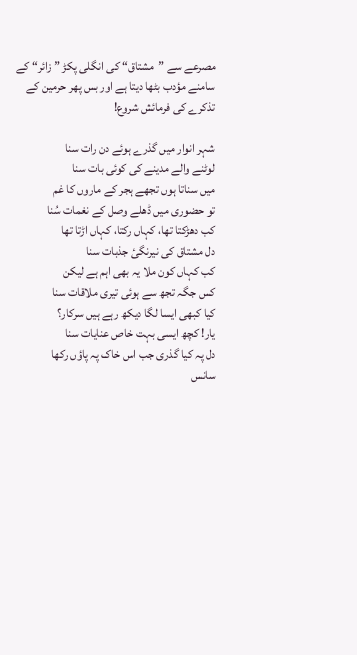مصرعے سے ”مشتاق“ کی انگلی پکڑ ”زائر“ کے سامنے مؤدب بٹھا دیتا ہے اور بس پھر حرمین کے تذکرے کی فرمائش شروع!

شہر انوار میں گذرے ہوئے دن رات سنا
لوٹنے والے مدینے کی کوئی بات سنا
میں سناتا ہوں تجھے ہجر کے ماروں کا غم
تو حضوری میں ڈھلے وصل کے نغمات سُنا
کب دھڑکتا تھا، کہاں رکتا، کہاں اڑتا تھا
دل مشتاق کی نیرنگیٔ جذبات سنا
کب کہاں کون ملا یہ بھی اہم ہے لیکن
کس جگہ تجھ سے ہوئی تیری ملاقات سنا
کیا کبھی ایسا لگا دیکھ رہے ہیں سرکار؟
یار! کچھ ایسی بہت خاص عنایات سنا
دل پہ کیا گذری جب اس خاک پہ پاؤں رکھا
سانس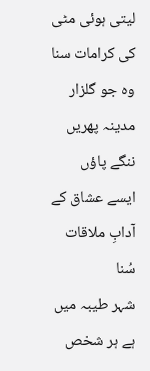لیتی ہوئی مٹی کی کرامات سنا
وہ جو گلزار مدینہ پھریں ننگے پاؤں
ایسے عشاق کے آدابِ ملاقات سُنا
شہر طیبہ میں ہے ہر شخص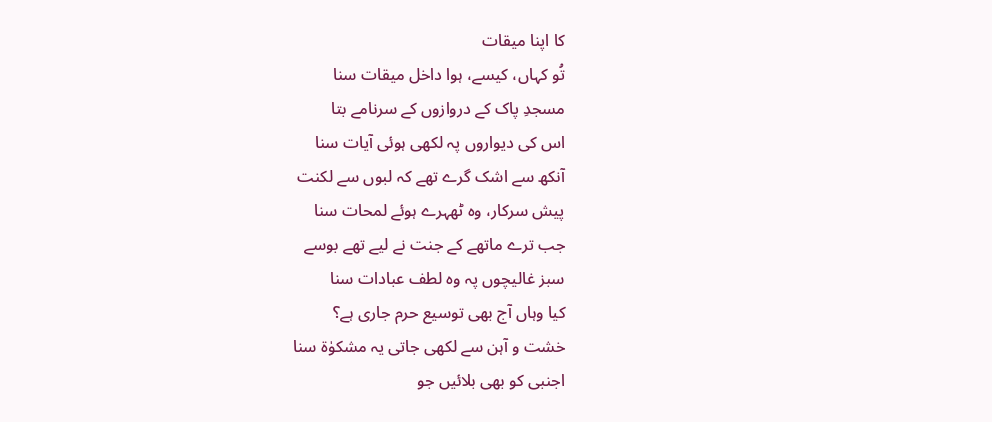کا اپنا میقات
تُو کہاں، کیسے، ہوا داخل میقات سنا
مسجدِ پاک کے دروازوں کے سرنامے بتا
اس کی دیواروں پہ لکھی ہوئی آیات سنا
آنکھ سے اشک گرے تھے کہ لبوں سے لکنت
پیش سرکار، وہ ٹھہرے ہوئے لمحات سنا
جب ترے ماتھے کے جنت نے لیے تھے بوسے
سبز غالیچوں پہ وہ لطف عبادات سنا
کیا وہاں آج بھی توسیع حرم جاری ہے؟
خشت و آہن سے لکھی جاتی یہ مشکوٰۃ سنا
اجنبی کو بھی بلائیں جو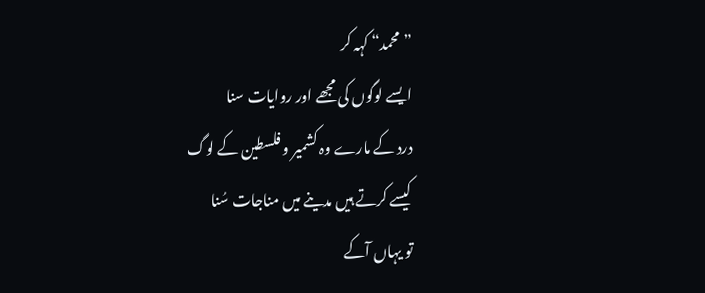”محمد“ کہہ کر
ایسے لوگوں کی مجھے اور روایات سنا
درد کے مارے وہ کشمیر و فلسطین کے لوگ
کیسے کرتے ہیں مدینے میں مناجات سُنا
تو یہاں آکے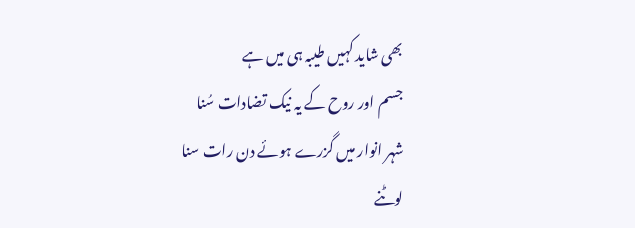بھی شاید کہیں طیبہ ہی میں ہے
جسم اور روح کے یہ نیک تضادات سُنا
شہر انوار میں گزرے ہوئے دن رات سنا
لوٹنے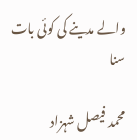والے مدینے کی کوئی بات سنا

محمد فیصل شہزاد